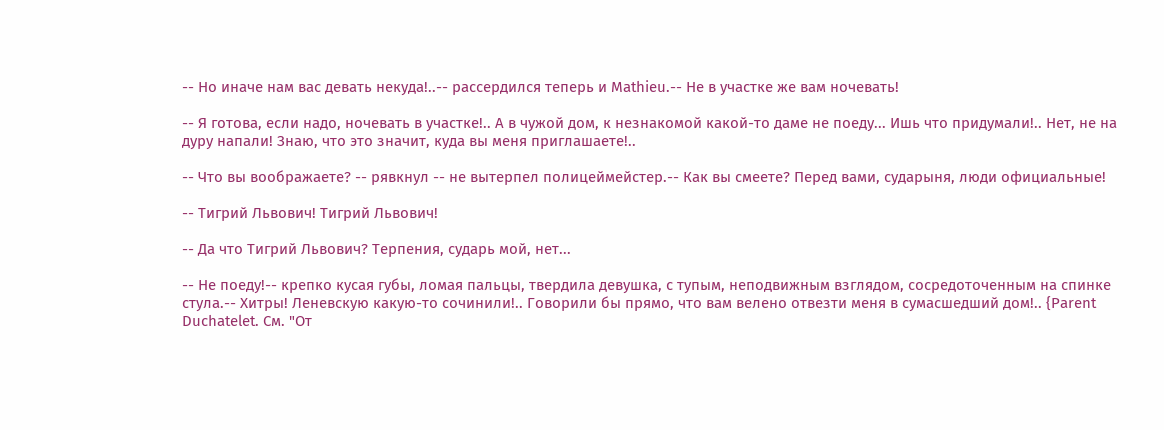-- Но иначе нам вас девать некуда!..-- рассердился теперь и Mathieu.-- Не в участке же вам ночевать!

-- Я готова, если надо, ночевать в участке!.. А в чужой дом, к незнакомой какой-то даме не поеду... Ишь что придумали!.. Нет, не на дуру напали! Знаю, что это значит, куда вы меня приглашаете!..

-- Что вы воображаете? -- рявкнул -- не вытерпел полицеймейстер.-- Как вы смеете? Перед вами, сударыня, люди официальные!

-- Тигрий Львович! Тигрий Львович!

-- Да что Тигрий Львович? Терпения, сударь мой, нет...

-- Не поеду!-- крепко кусая губы, ломая пальцы, твердила девушка, с тупым, неподвижным взглядом, сосредоточенным на спинке стула.-- Хитры! Леневскую какую-то сочинили!.. Говорили бы прямо, что вам велено отвезти меня в сумасшедший дом!.. {Parent Duchatelet. См. "От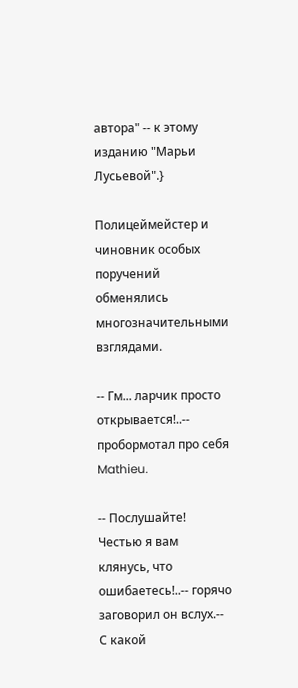автора" -- к этому изданию "Марьи Лусьевой".}

Полицеймейстер и чиновник особых поручений обменялись многозначительными взглядами.

-- Гм... ларчик просто открывается!..-- пробормотал про себя Mathieu.

-- Послушайте! Честью я вам клянусь, что ошибаетесь!..-- горячо заговорил он вслух.-- С какой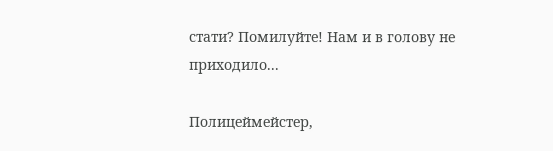стати? Помилуйте! Нам и в голову не приходило...

Полицеймейстер,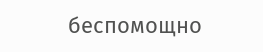беспомощно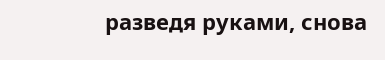разведя руками, снова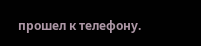прошел к телефону.